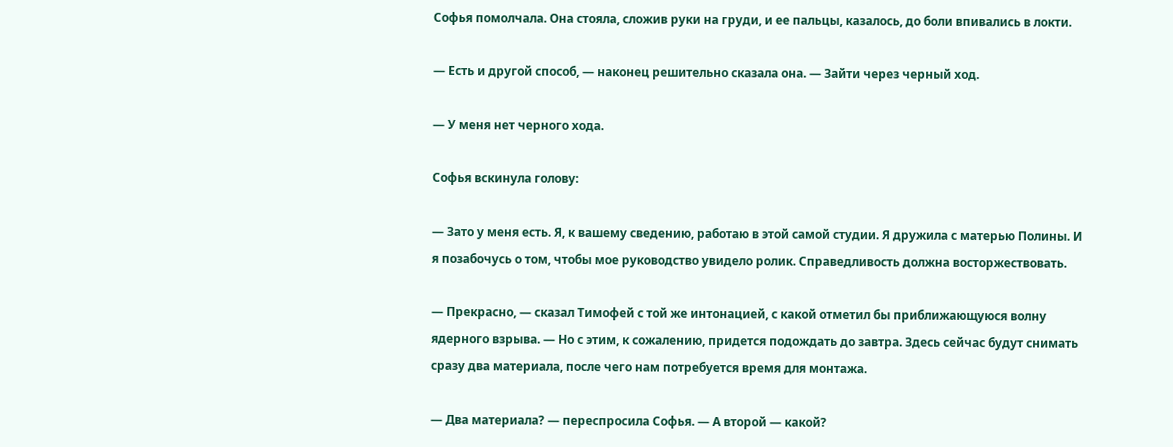Софья помолчала. Она стояла, сложив руки на груди, и ее пальцы, казалось, до боли впивались в локти.

— Есть и другой способ, — наконец решительно сказала она. — Зайти через черный ход.

— У меня нет черного хода.

Софья вскинула голову:

— Зато у меня есть. Я, к вашему сведению, работаю в этой самой студии. Я дружила с матерью Полины. И я позабочусь о том, чтобы мое руководство увидело ролик. Справедливость должна восторжествовать.

— Прекрасно, — сказал Тимофей с той же интонацией, с какой отметил бы приближающуюся волну ядерного взрыва. — Но с этим, к сожалению, придется подождать до завтра. Здесь сейчас будут снимать сразу два материала, после чего нам потребуется время для монтажа.

— Два материала? — переспросила Софья. — А второй — какой?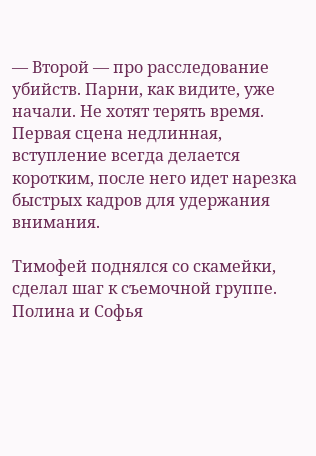— Второй — про расследование убийств. Парни, как видите, уже начали. Не хотят терять время. Первая сцена недлинная, вступление всегда делается коротким, после него идет нарезка быстрых кадров для удержания внимания.

Тимофей поднялся со скамейки, сделал шаг к съемочной группе. Полина и Софья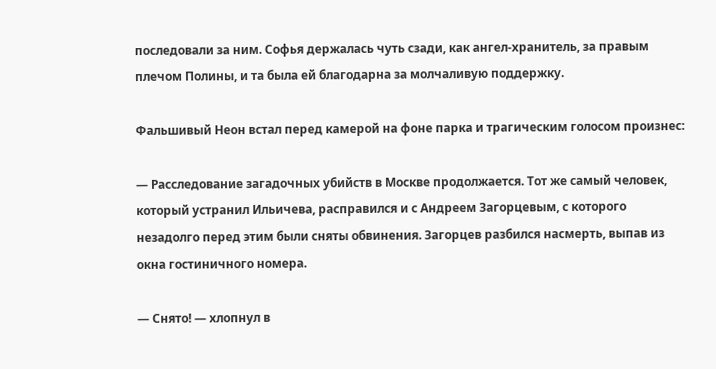последовали за ним. Софья держалась чуть сзади, как ангел-хранитель, за правым плечом Полины, и та была ей благодарна за молчаливую поддержку.

Фальшивый Неон встал перед камерой на фоне парка и трагическим голосом произнес:

— Расследование загадочных убийств в Москве продолжается. Тот же самый человек, который устранил Ильичева, расправился и с Андреем Загорцевым, с которого незадолго перед этим были сняты обвинения. Загорцев разбился насмерть, выпав из окна гостиничного номера.

— Снято! — хлопнул в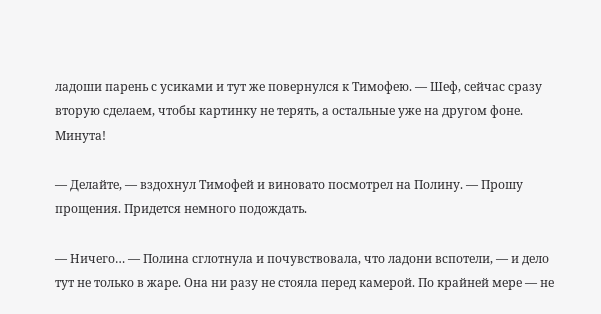ладоши парень с усиками и тут же повернулся к Тимофею. — Шеф, сейчас сразу вторую сделаем, чтобы картинку не терять, а остальные уже на другом фоне. Минута!

— Делайте, — вздохнул Тимофей и виновато посмотрел на Полину. — Прошу прощения. Придется немного подождать.

— Ничего… — Полина сглотнула и почувствовала, что ладони вспотели, — и дело тут не только в жаре. Она ни разу не стояла перед камерой. По крайней мере — не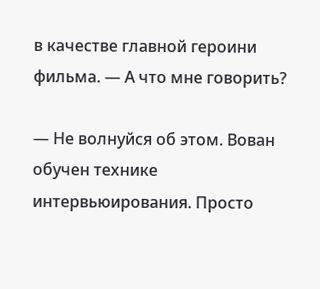в качестве главной героини фильма. — А что мне говорить?

— Не волнуйся об этом. Вован обучен технике интервьюирования. Просто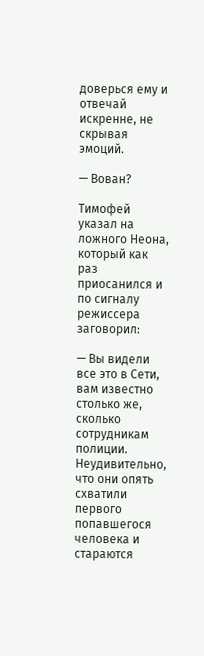доверься ему и отвечай искренне, не скрывая эмоций.

— Вован?

Тимофей указал на ложного Неона, который как раз приосанился и по сигналу режиссера заговорил:

— Вы видели все это в Сети, вам известно столько же, сколько сотрудникам полиции. Неудивительно, что они опять схватили первого попавшегося человека и стараются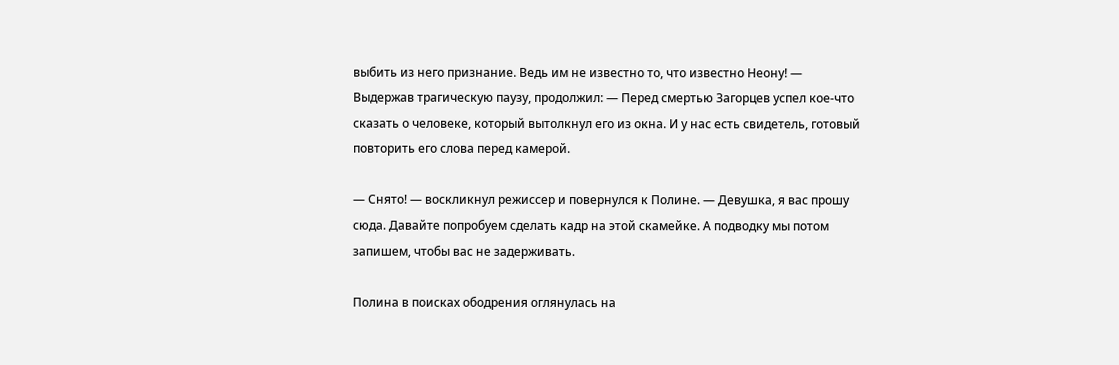выбить из него признание. Ведь им не известно то, что известно Неону! — Выдержав трагическую паузу, продолжил: — Перед смертью Загорцев успел кое-что сказать о человеке, который вытолкнул его из окна. И у нас есть свидетель, готовый повторить его слова перед камерой.

— Снято! — воскликнул режиссер и повернулся к Полине. — Девушка, я вас прошу сюда. Давайте попробуем сделать кадр на этой скамейке. А подводку мы потом запишем, чтобы вас не задерживать.

Полина в поисках ободрения оглянулась на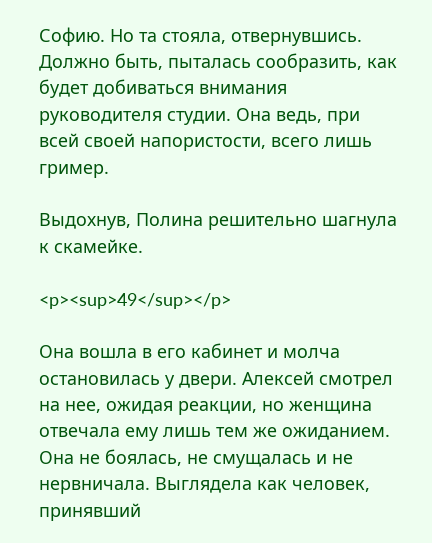Софию. Но та стояла, отвернувшись. Должно быть, пыталась сообразить, как будет добиваться внимания руководителя студии. Она ведь, при всей своей напористости, всего лишь гример.

Выдохнув, Полина решительно шагнула к скамейке.

<p><sup>49</sup></p>

Она вошла в его кабинет и молча остановилась у двери. Алексей смотрел на нее, ожидая реакции, но женщина отвечала ему лишь тем же ожиданием. Она не боялась, не смущалась и не нервничала. Выглядела как человек, принявший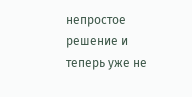непростое решение и теперь уже не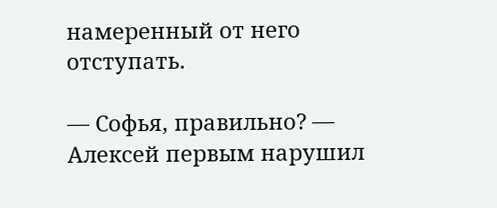намеренный от него отступать.

— Софья, правильно? — Алексей первым нарушил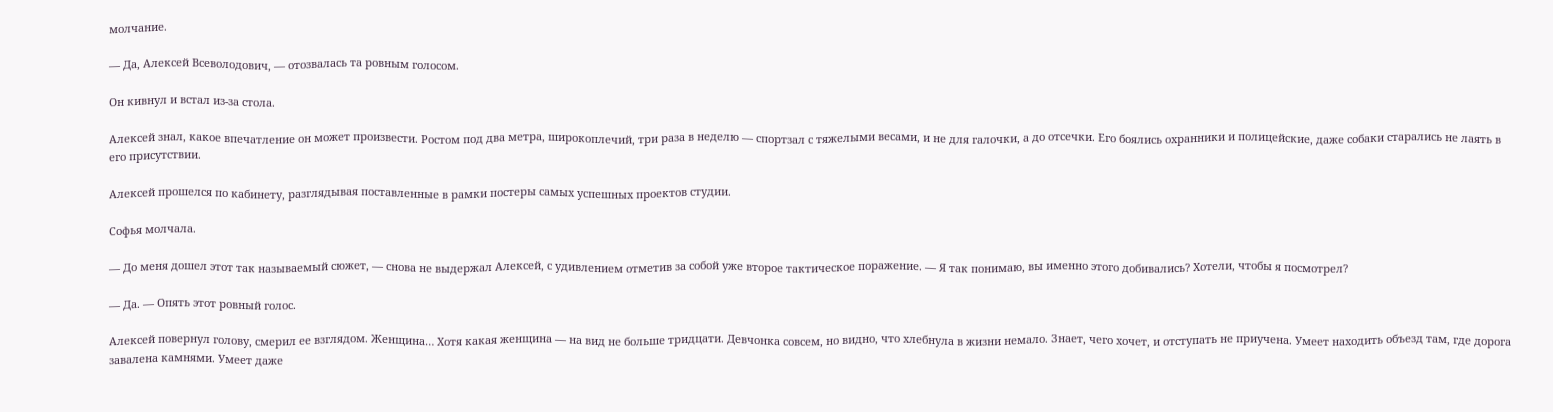молчание.

— Да, Алексей Всеволодович, — отозвалась та ровным голосом.

Он кивнул и встал из-за стола.

Алексей знал, какое впечатление он может произвести. Ростом под два метра, широкоплечий, три раза в неделю — спортзал с тяжелыми весами, и не для галочки, а до отсечки. Его боялись охранники и полицейские, даже собаки старались не лаять в его присутствии.

Алексей прошелся по кабинету, разглядывая поставленные в рамки постеры самых успешных проектов студии.

Софья молчала.

— До меня дошел этот так называемый сюжет, — снова не выдержал Алексей, с удивлением отметив за собой уже второе тактическое поражение. — Я так понимаю, вы именно этого добивались? Хотели, чтобы я посмотрел?

— Да. — Опять этот ровный голос.

Алексей повернул голову, смерил ее взглядом. Женщина… Хотя какая женщина — на вид не больше тридцати. Девчонка совсем, но видно, что хлебнула в жизни немало. Знает, чего хочет, и отступать не приучена. Умеет находить объезд там, где дорога завалена камнями. Умеет даже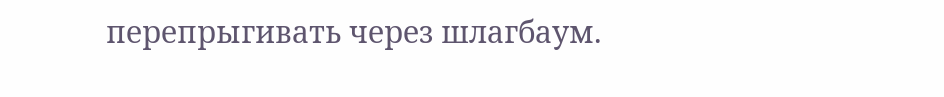перепрыгивать через шлагбаум.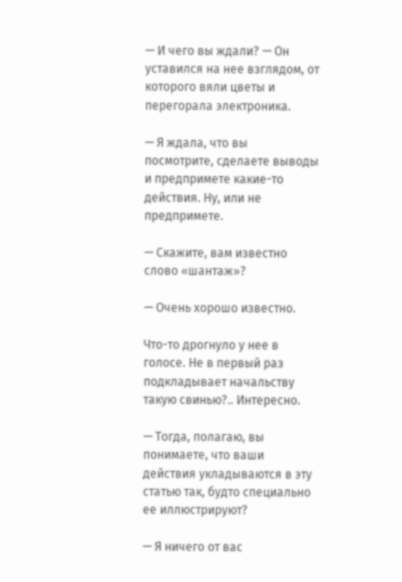— И чего вы ждали? — Он уставился на нее взглядом, от которого вяли цветы и перегорала электроника.

— Я ждала, что вы посмотрите, сделаете выводы и предпримете какие-то действия. Ну, или не предпримете.

— Скажите, вам известно слово «шантаж»?

— Очень хорошо известно.

Что-то дрогнуло у нее в голосе. Не в первый раз подкладывает начальству такую свинью?.. Интересно.

— Тогда, полагаю, вы понимаете, что ваши действия укладываются в эту статью так, будто специально ее иллюстрируют?

— Я ничего от вас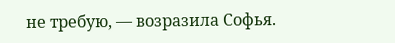не требую, — возразила Софья.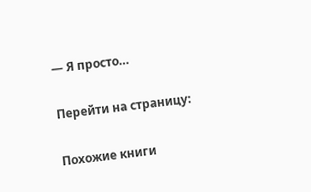— Я просто…

Перейти на страницу:

Похожие книги